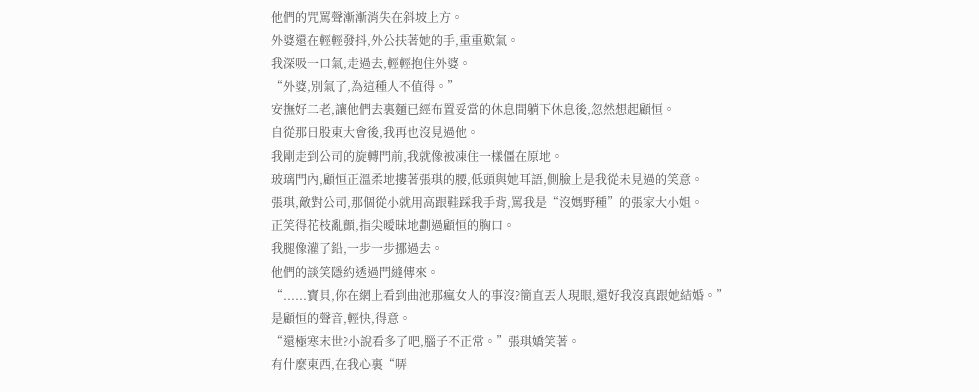他們的咒罵聲漸漸消失在斜坡上方。
外婆還在輕輕發抖,外公扶著她的手,重重歎氣。
我深吸一口氣,走過去,輕輕抱住外婆。
“外婆,別氣了,為這種人不值得。”
安撫好二老,讓他們去裏麵已經布置妥當的休息間躺下休息後,忽然想起顧恒。
自從那日股東大會後,我再也沒見過他。
我剛走到公司的旋轉門前,我就像被凍住一樣僵在原地。
玻璃門內,顧恒正溫柔地摟著張琪的腰,低頭與她耳語,側臉上是我從未見過的笑意。
張琪,敵對公司,那個從小就用高跟鞋踩我手背,罵我是“沒媽野種”的張家大小姐。
正笑得花枝亂顫,指尖曖昧地劃過顧恒的胸口。
我腿像灌了鉛,一步一步挪過去。
他們的談笑隱約透過門縫傳來。
“......寶貝,你在網上看到曲池那瘋女人的事沒?簡直丟人現眼,還好我沒真跟她結婚。”
是顧恒的聲音,輕快,得意。
“還極寒末世?小說看多了吧,腦子不正常。”張琪嬌笑著。
有什麼東西,在我心裏“哢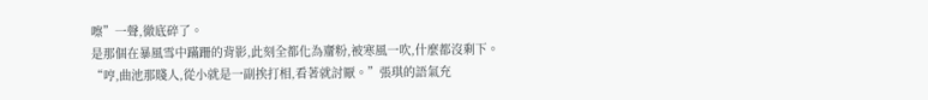嚓”一聲,徹底碎了。
是那個在暴風雪中蹣跚的背影,此刻全都化為齏粉,被寒風一吹,什麼都沒剩下。
“哼,曲池那賤人,從小就是一副挨打相,看著就討厭。”張琪的語氣充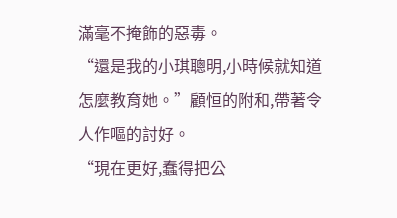滿毫不掩飾的惡毒。
“還是我的小琪聰明,小時候就知道怎麼教育她。”顧恒的附和,帶著令人作嘔的討好。
“現在更好,蠢得把公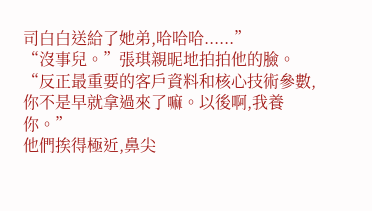司白白送給了她弟,哈哈哈......”
“沒事兒。”張琪親昵地拍拍他的臉。
“反正最重要的客戶資料和核心技術參數,你不是早就拿過來了嘛。以後啊,我養你。”
他們挨得極近,鼻尖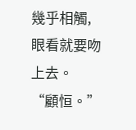幾乎相觸,眼看就要吻上去。
“顧恒。”